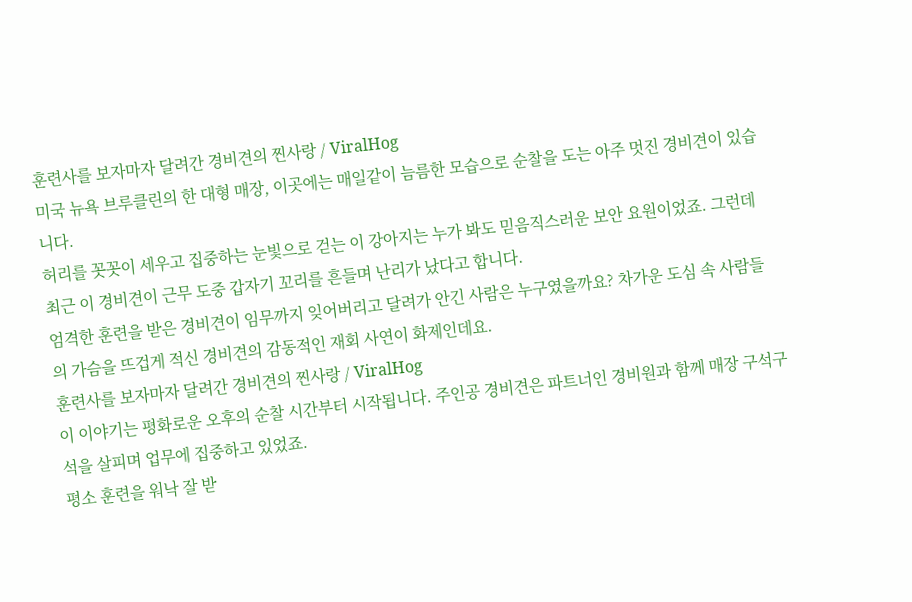훈련사를 보자마자 달려간 경비견의 찐사랑 / ViralHog
미국 뉴욕 브루클린의 한 대형 매장, 이곳에는 매일같이 늠름한 모습으로 순찰을 도는 아주 멋진 경비견이 있습니다.
허리를 꼿꼿이 세우고 집중하는 눈빛으로 걷는 이 강아지는 누가 봐도 믿음직스러운 보안 요원이었죠. 그런데 최근 이 경비견이 근무 도중 갑자기 꼬리를 흔들며 난리가 났다고 합니다.
엄격한 훈련을 받은 경비견이 임무까지 잊어버리고 달려가 안긴 사람은 누구였을까요? 차가운 도심 속 사람들의 가슴을 뜨겁게 적신 경비견의 감동적인 재회 사연이 화제인데요.
훈련사를 보자마자 달려간 경비견의 찐사랑 / ViralHog
이 이야기는 평화로운 오후의 순찰 시간부터 시작됩니다. 주인공 경비견은 파트너인 경비원과 함께 매장 구석구석을 살피며 업무에 집중하고 있었죠.
평소 훈련을 워낙 잘 받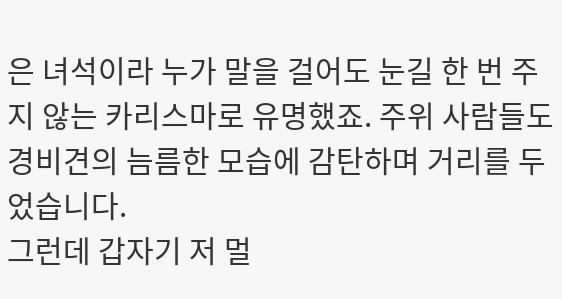은 녀석이라 누가 말을 걸어도 눈길 한 번 주지 않는 카리스마로 유명했죠. 주위 사람들도 경비견의 늠름한 모습에 감탄하며 거리를 두었습니다.
그런데 갑자기 저 멀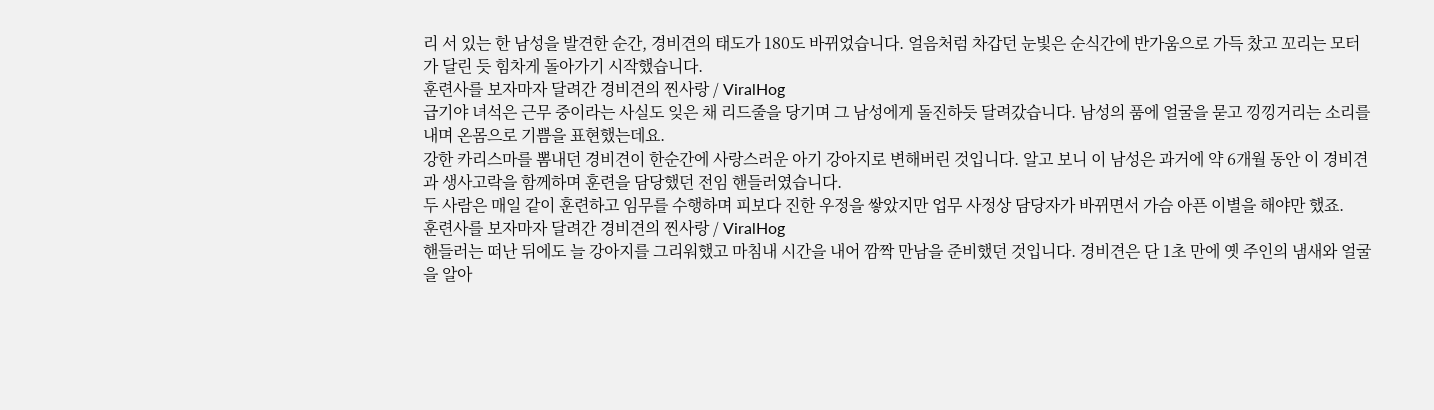리 서 있는 한 남성을 발견한 순간, 경비견의 태도가 180도 바뀌었습니다. 얼음처럼 차갑던 눈빛은 순식간에 반가움으로 가득 찼고 꼬리는 모터가 달린 듯 힘차게 돌아가기 시작했습니다.
훈련사를 보자마자 달려간 경비견의 찐사랑 / ViralHog
급기야 녀석은 근무 중이라는 사실도 잊은 채 리드줄을 당기며 그 남성에게 돌진하듯 달려갔습니다. 남성의 품에 얼굴을 묻고 낑낑거리는 소리를 내며 온몸으로 기쁨을 표현했는데요.
강한 카리스마를 뽐내던 경비견이 한순간에 사랑스러운 아기 강아지로 변해버린 것입니다. 알고 보니 이 남성은 과거에 약 6개월 동안 이 경비견과 생사고락을 함께하며 훈련을 담당했던 전임 핸들러였습니다.
두 사람은 매일 같이 훈련하고 임무를 수행하며 피보다 진한 우정을 쌓았지만 업무 사정상 담당자가 바뀌면서 가슴 아픈 이별을 해야만 했죠.
훈련사를 보자마자 달려간 경비견의 찐사랑 / ViralHog
핸들러는 떠난 뒤에도 늘 강아지를 그리워했고 마침내 시간을 내어 깜짝 만남을 준비했던 것입니다. 경비견은 단 1초 만에 옛 주인의 냄새와 얼굴을 알아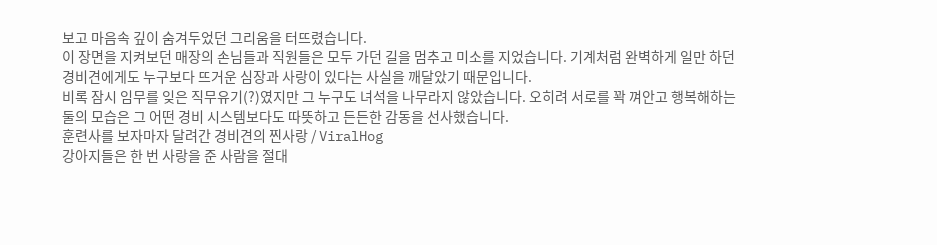보고 마음속 깊이 숨겨두었던 그리움을 터뜨렸습니다.
이 장면을 지켜보던 매장의 손님들과 직원들은 모두 가던 길을 멈추고 미소를 지었습니다. 기계처럼 완벽하게 일만 하던 경비견에게도 누구보다 뜨거운 심장과 사랑이 있다는 사실을 깨달았기 때문입니다.
비록 잠시 임무를 잊은 직무유기(?)였지만 그 누구도 녀석을 나무라지 않았습니다. 오히려 서로를 꽉 껴안고 행복해하는 둘의 모습은 그 어떤 경비 시스템보다도 따뜻하고 든든한 감동을 선사했습니다.
훈련사를 보자마자 달려간 경비견의 찐사랑 / ViralHog
강아지들은 한 번 사랑을 준 사람을 절대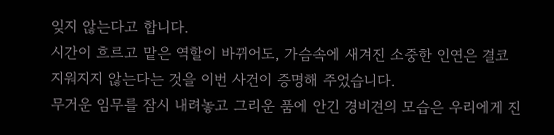잊지 않는다고 합니다.
시간이 흐르고 맡은 역할이 바뀌어도, 가슴속에 새겨진 소중한 인연은 결코 지워지지 않는다는 것을 이번 사건이 증명해 주었습니다.
무거운 임무를 잠시 내려놓고 그리운 품에 안긴 경비견의 모습은 우리에게 진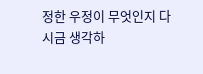정한 우정이 무엇인지 다시금 생각하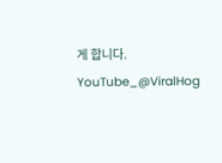게 합니다.
YouTube_@ViralHog